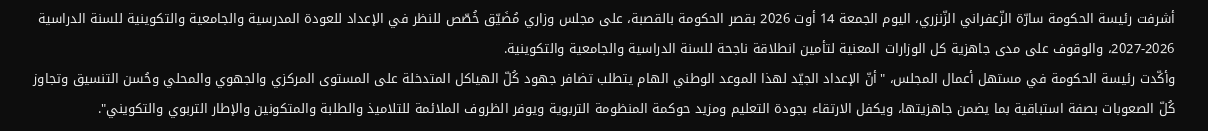أشرفت رئيسة الحكومة سارّة الزّعفراني الزّنزري، اليوم الجمعة 14 أوت 2026 بقصر الحكومة بالقصبة، على مجلس وزاري مُضَيّق خُصّص للنظر في الإعداد للعودة المدرسية والجامعية والتكوينية للسنة الدراسية 2026-2027، والوقوف على مدى جاهزية كل الوزارات المعنية لتأمين انطلاقة ناجحة للسنة الدراسية والجامعية والتكوينية.
وأكّدت رئيسة الحكومة في مستهل أعمال المجلس، "أنّ الإعداد الجيّد لهذا الموعد الوطني الهام يتطلب تضافر جهود كُلّ الهياكل المتدخلة على المستوى المركزي والجهوي والمحلي وحُسن التنسيق وتجاوز كُلّ الصعوبات بصفة استباقية بما يضمن جاهزيتها، ويكفل الارتقاء بجودة التعليم ومزيد حوكمة المنظومة التربوية ويوفر الظروف الملائمة للتلاميذ والطلبة والمتكونين والإطار التربوي والتكويني".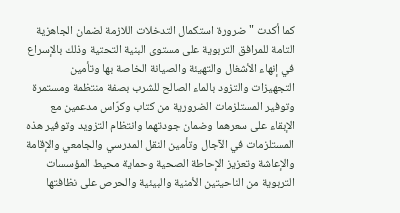كما أكدت "ضرورة استكمال التدخلات اللازمة لضمان الجاهزية التامة للمرافق التربوية على مستوى البنية التحتية وذلك بالإسراع في إنهاء الأشغال والتهيئة والصيانة الخاصة بها وتأمين التجهيزات والتزود بالماء الصالح للشرب بصفة منتظمة ومستمرة وتوفير المستلزمات الضرورية من كتاب وكرّاس مدعمين مع الإبقاء على سعرهما وضمان جودتهما وانتظام التزويد وتوفير هذه المستلزمات في الآجال وتأمين النقل المدرسي والجامعي والإقامة والإعاشة وتعزيز الإحاطة الصحية وحماية محيط المؤسسات التربوية من الناحيتين الأمنية والبيئية والحرص على نظافتها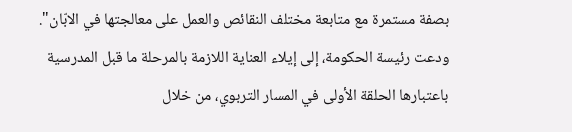بصفة مستمرة مع متابعة مختلف النقائص والعمل على معالجتها في الابّان".
ودعت رئيسة الحكومة، إلى إيلاء العناية اللازمة بالمرحلة ما قبل المدرسية باعتبارها الحلقة الأولى في المسار التربوي، من خلال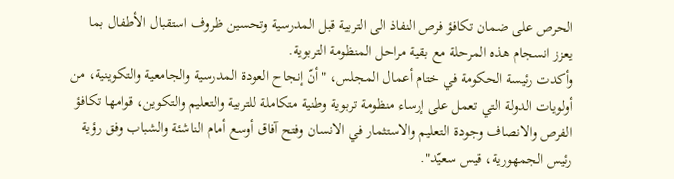الحرص على ضمان تكافؤ فرص النفاذ الى التربية قبل المدرسية وتحسين ظروف استقبال الأطفال بما يعزز انسجام هذه المرحلة مع بقية مراحل المنظومة التربوية.
وأكدت رئيسة الحكومة في ختام أعمال المجلس، "أنّ إنجاح العودة المدرسية والجامعية والتكوينية، من أولويات الدولة التي تعمل على إرساء منظومة تربوية وطنية متكاملة للتربية والتعليم والتكوين، قوامها تكافؤ الفرص والانصاف وجودة التعليم والاستثمار في الانسان وفتح آفاق أوسع أمام الناشئة والشباب وفق رؤية رئيس الجمهورية، قيس سعيّد".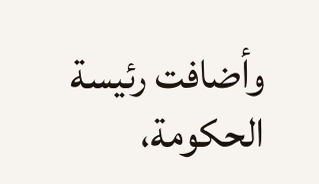وأضافت رئيسة الحكومة،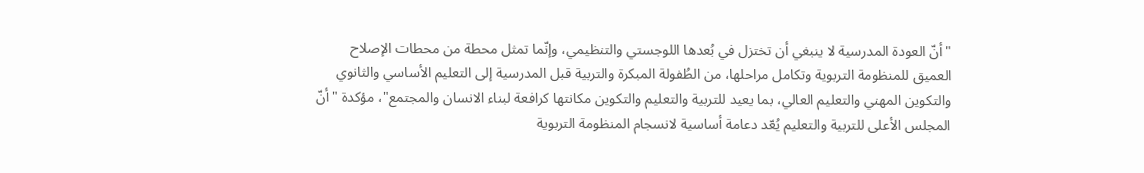"أنّ العودة المدرسية لا ينبغي أن تختزل في بُعدها اللوجستي والتنظيمي، وإنّما تمثل محطة من محطات الإصلاح العميق للمنظومة التربوية وتكامل مراحلها، من الطُفولة المبكرة والتربية قبل المدرسية إلى التعليم الأساسي والثانوي والتكوين المهني والتعليم العالي، بما يعيد للتربية والتعليم والتكوين مكانتها كرافعة لبناء الانسان والمجتمع"، مؤكدة "أنّ المجلس الأعلى للتربية والتعليم يُعّد دعامة أساسية لانسجام المنظومة التربوية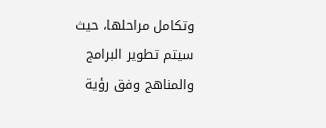وتكامل مراحلها، حيث سيتم تطوير البرامج والمناهج وفق رؤية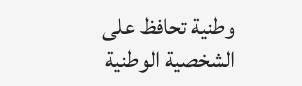وطنية تحافظ على الشخصية الوطنية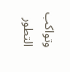وتواكب التطور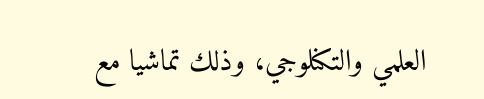العلمي والتكنلوجي، وذلك تماشيا مع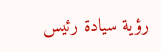رؤية سيادة رئيس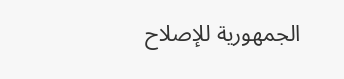الجمهورية للإصلاح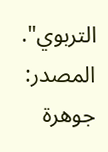التربوي".
المصدر:
جوهرة